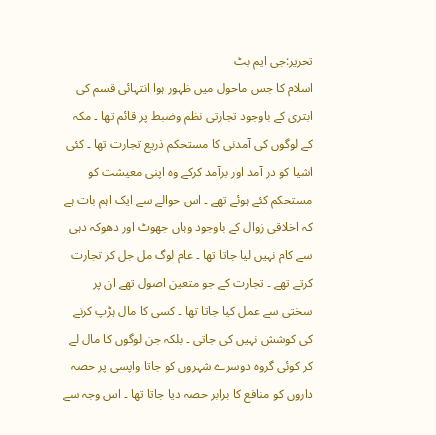تحریر:جی ایم بٹ
اسلام کا جس ماحول میں ظہور ہوا انتہائی قسم کی ابتری کے باوجود تجارتی نظم وضبط پر قائم تھا ۔ مکہ کے لوگوں کی آمدنی کا مستحکم ذریع تجارت تھا ۔ کئی اشیا کو در آمد اور برآمد کرکے وہ اپنی معیشت کو مستحکم کئے ہوئے تھے ۔ اس حوالے سے ایک اہم بات ہے کہ اخلاقی زوال کے باوجود وہاں جھوٹ اور دھوکہ دہی سے کام نہیں لیا جاتا تھا ۔ عام لوگ مل جل کر تجارت کرتے تھے ۔ تجارت کے جو متعین اصول تھے ان پر سختی سے عمل کیا جاتا تھا ۔ کسی کا مال ہڑپ کرنے کی کوشش نہیں کی جاتی ۔ بلکہ جن لوگوں کا مال لے کر کوئی گروہ دوسرے شہروں کو جاتا واپسی پر حصہ داروں کو منافع کا برابر حصہ دیا جاتا تھا ۔ اس وجہ سے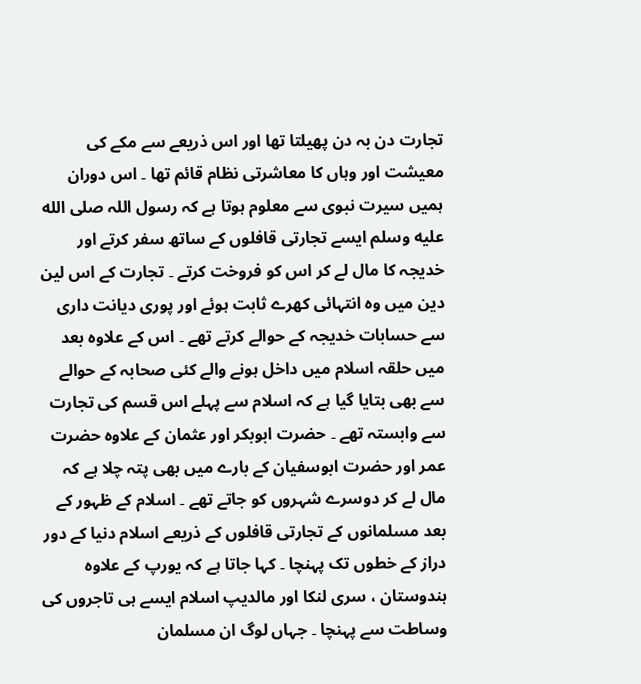تجارت دن بہ دن پھیلتا تھا اور اس ذریعے سے مکے کی معیشت اور وہاں کا معاشرتی نظام قائم تھا ۔ اس دوران ہمیں سیرت نبوی سے معلوم ہوتا ہے کہ رسول اللہ صلى الله عليه وسلم ایسے تجارتی قافلوں کے ساتھ سفر کرتے اور خدیجہ کا مال لے کر اس کو فروخت کرتے ۔ تجارت کے اس لین دین میں وہ انتہائی کھرے ثابت ہوئے اور پوری دیانت داری سے حسابات خدیجہ کے حوالے کرتے تھے ۔ اس کے علاوہ بعد میں حلقہ اسلام میں داخل ہونے والے کئی صحابہ کے حوالے سے بھی بتایا گیا ہے کہ اسلام سے پہلے اس قسم کی تجارت سے وابستہ تھے ۔ حضرت ابوبکر اور عثمان کے علاوہ حضرت عمر اور حضرت ابوسفیان کے بارے میں بھی پتہ چلا ہے کہ مال لے کر دوسرے شہروں کو جاتے تھے ۔ اسلام کے ظہور کے بعد مسلمانوں کے تجارتی قافلوں کے ذریعے اسلام دنیا کے دور دراز کے خطوں تک پہنچا ۔ کہا جاتا ہے کہ یورپ کے علاوہ ہندوستان ، سری لنکا اور مالدیپ اسلام ایسے ہی تاجروں کی وساطت سے پہنچا ۔ جہاں لوگ ان مسلمان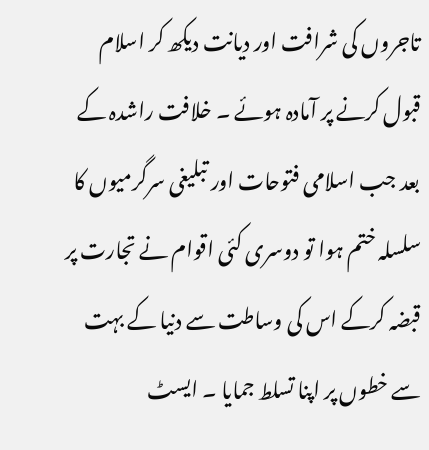تاجروں کی شرافت اور دیانت دیکھ کر اسلام قبول کرنے پر آمادہ ہوئے ۔ خلافت راشدہ کے بعد جب اسلامی فتوحات اور تبلیغی سرگرمیوں کا سلسلہ ختم ہوا تو دوسری کئی اقوام نے تجارت پر قبضہ کرکے اس کی وساطت سے دنیا کے بہت سے خطوں پر اپنا تسلط جمایا ۔ ایسٹ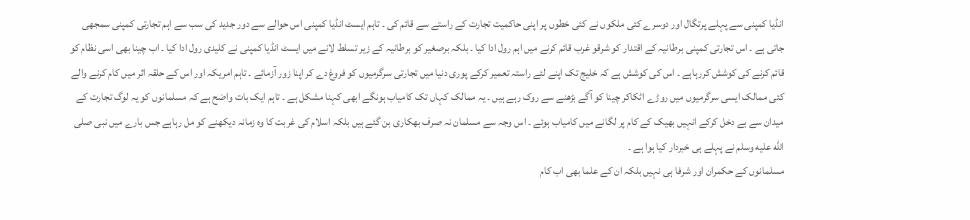انڈیا کمپنی سے پہلے پرتگال اور دوسرے کئی ملکوں نے کئی خطوں پر اپنی حاکمیت تجارت کے راستے سے قائم کی ۔ تاہم ایسٹ انڈیا کمپنی اس حوالے سے دور جدید کی سب سے اہم تجارتی کمپنی سمجھی جاتی ہے ۔ اس تجارتی کمپنی برطانیہ کے اقتدار کو شرقو غرب قائم کرنے میں اہم رول ادا کیا ۔ بلکہ برصغیر کو برطانیہ کے زیر تسلط لانے میں ایسٹ انڈیا کمپنی نے کلیدی رول ادا کیا ۔ اب چینا بھی اسی نظام کو قائم کرنے کی کوشش کررہاہے ۔ اس کی کوشش ہے کہ خلیج تک اپنے لئے راستہ تعمیر کرکے پوری دنیا میں تجارتی سرگرمیوں کو فروغ دے کر اپنا زور آزمائے ۔ تاہم امریکہ اور اس کے حلقہ اثر میں کام کرنے والے کئی ممالک ایسی سرگرمیوں میں روڑے اٹکاکر چینا کو آگے بڑھنے سے روک رہے ہیں ۔ یہ ممالک کہاں تک کامیاب ہونگے ابھی کہنا مشکل ہے ۔ تاہم ایک بات واضح ہے کہ مسلمانوں کو یہ لوگ تجارت کے میدان سے بے دخل کرکے انہیں بھیک کے کام پر لگانے میں کامیاب ہوئے ۔ اس وجہ سے مسلمان نہ صرف بھکاری بن گئے ہیں بلکہ اسلام کی غربت کا وہ زمانہ دیکھنے کو مل رہاہے جس بارے میں نبی صلى الله عليه وسلم نے پہلے ہی خبردار کیا ہوا ہے ۔
مسلمانوں کے حکمران اور شرفا ہی نہیں بلکہ ان کے علما بھی اب کام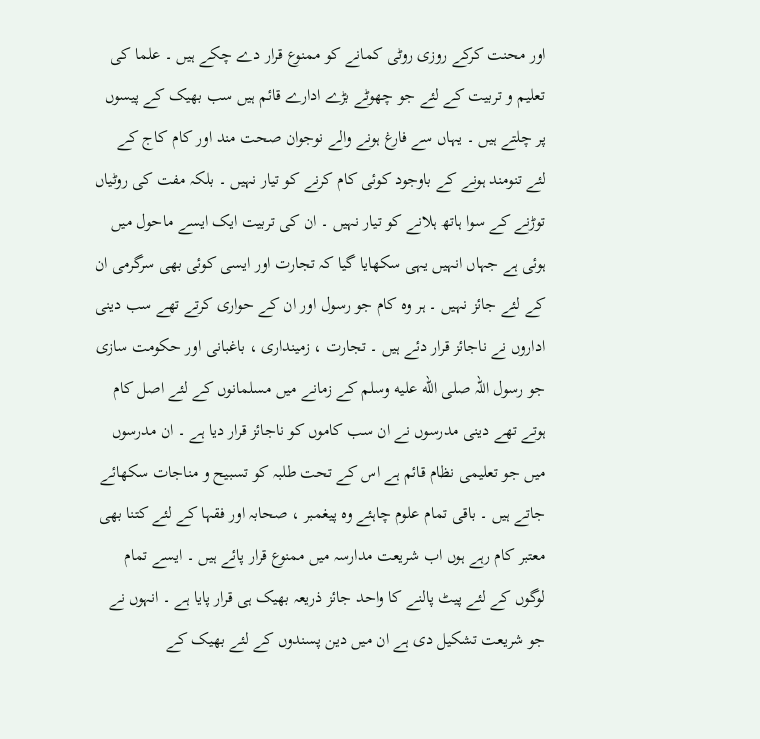اور محنت کرکے روزی روٹی کمانے کو ممنوع قرار دے چکے ہیں ۔ علما کی تعلیم و تربیت کے لئے جو چھوٹے بڑے ادارے قائم ہیں سب بھیک کے پیسوں پر چلتے ہیں ۔ یہاں سے فارغ ہونے والے نوجوان صحت مند اور کام کاج کے لئے تنومند ہونے کے باوجود کوئی کام کرنے کو تیار نہیں ۔ بلکہ مفت کی روٹیاں توڑنے کے سوا ہاتھ ہلانے کو تیار نہیں ۔ ان کی تربیت ایک ایسے ماحول میں ہوئی ہے جہاں انہیں یہی سکھایا گیا کہ تجارت اور ایسی کوئی بھی سرگرمی ان کے لئے جائز نہیں ۔ ہر وہ کام جو رسول اور ان کے حواری کرتے تھے سب دینی اداروں نے ناجائز قرار دئے ہیں ۔ تجارت ، زمینداری ، باغبانی اور حکومت سازی جو رسول اللہ صلى الله عليه وسلم کے زمانے میں مسلمانوں کے لئے اصل کام ہوتے تھے دینی مدرسوں نے ان سب کاموں کو ناجائز قرار دیا ہے ۔ ان مدرسوں میں جو تعلیمی نظام قائم ہے اس کے تحت طلبہ کو تسبیح و مناجات سکھائے جاتے ہیں ۔ باقی تمام علوم چاہئے وہ پیغمبر ، صحابہ اور فقہا کے لئے کتنا بھی معتبر کام رہے ہوں اب شریعت مدارسہ میں ممنوع قرار پائے ہیں ۔ ایسے تمام لوگوں کے لئے پیٹ پالنے کا واحد جائز ذریعہ بھیک ہی قرار پایا ہے ۔ انہوں نے جو شریعت تشکیل دی ہے ان میں دین پسندوں کے لئے بھیک کے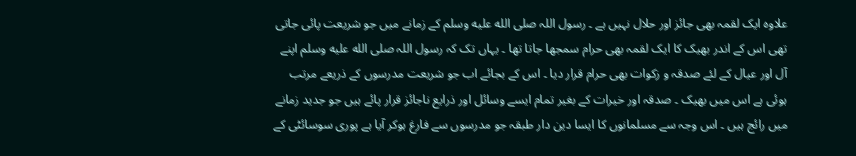علاوہ ایک لقمہ بھی جائز اور حلال نہیں ہے ۔ رسول اللہ صلى الله عليه وسلم کے زمانے میں جو شریعت پائی جاتی تھی اس کے اندر بھیک کا ایک لقمہ بھی حرام سمجھا جاتا تھا ۔ یہاں تک کہ رسول اللہ صلى الله عليه وسلم اپنے آل اور عیال کے لئے صدقہ و زکوات بھی حرام قرار دیا ۔ اس کے بجائے اب جو شریعت مدرسوں کے ذریعے مرتب ہوئی ہے اس میں بھیک ۔ صدقہ اور خیرات کے بغیر تمام ایسے وسائل اور ذرایع ناجائز قرار پائے ہیں جو جدید زمانے میں رائج ہیں ۔ اس وجہ سے مسلمانوں کا ایسا دین دار طبقہ جو مدرسوں سے فارغ ہوکر آیا ہے پوری سوسائٹی کے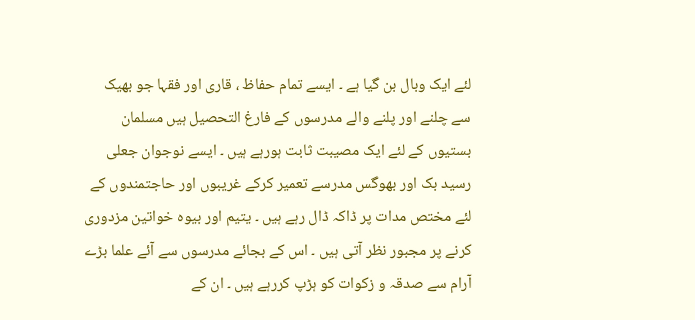لئے ایک وبال بن گیا ہے ۔ ایسے تمام حفاظ ، قاری اور فقہا جو بھیک سے چلنے اور پلنے والے مدرسوں کے فارغ التحصیل ہیں مسلمان بستیوں کے لئے ایک مصیبت ثابت ہورہے ہیں ۔ ایسے نوجوان جعلی رسید بک اور بھوگس مدرسے تعمیر کرکے غریبوں اور حاجتمندوں کے لئے مختص مدات پر ڈاکہ ڈال رہے ہیں ۔ یتیم اور بیوہ خواتین مزدوری کرنے پر مجبور نظر آتی ہیں ۔ اس کے بجائے مدرسوں سے آئے علما بڑے آرام سے صدقہ و زکوات کو ہڑپ کررہے ہیں ۔ ان کے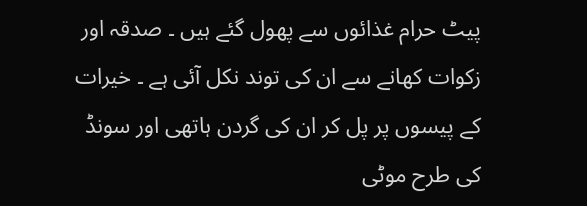پیٹ حرام غذائوں سے پھول گئے ہیں ۔ صدقہ اور زکوات کھانے سے ان کی توند نکل آئی ہے ۔ خیرات کے پیسوں پر پل کر ان کی گردن ہاتھی اور سونڈ کی طرح موٹی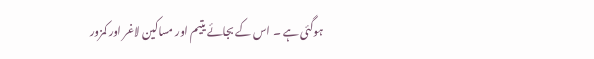ہوگئی ہے ۔ اس کے بجائے یتیم اور مساکین لاغر اور کمزور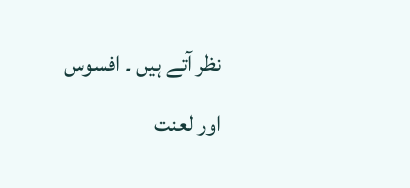نظر آتے ہیں ۔ افسوس اور لعنت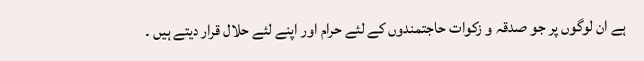ہے ان لوگوں پر جو صدقہ و زکوات حاجتمندوں کے لئے حرام اور اپنے لئے حلال قرار دیتے ہیں ۔